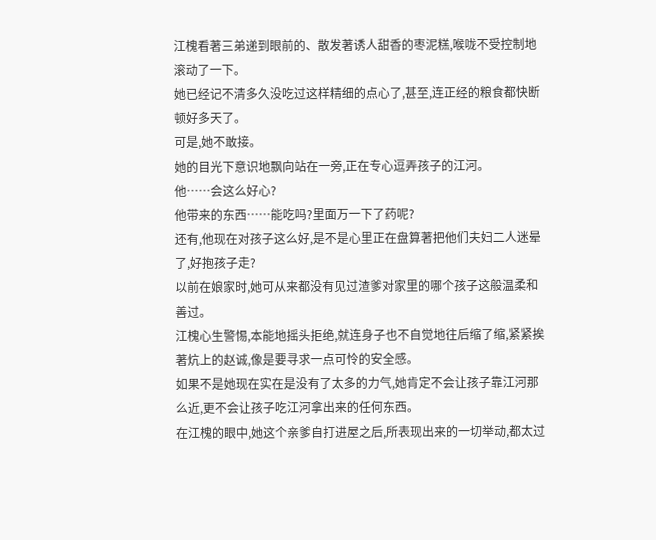江槐看著三弟递到眼前的、散发著诱人甜香的枣泥糕,喉咙不受控制地滚动了一下。
她已经记不清多久没吃过这样精细的点心了,甚至,连正经的粮食都快断顿好多天了。
可是,她不敢接。
她的目光下意识地飘向站在一旁,正在专心逗弄孩子的江河。
他……会这么好心?
他带来的东西……能吃吗?里面万一下了药呢?
还有,他现在对孩子这么好,是不是心里正在盘算著把他们夫妇二人迷晕了,好抱孩子走?
以前在娘家时,她可从来都没有见过渣爹对家里的哪个孩子这般温柔和善过。
江槐心生警惕,本能地摇头拒绝,就连身子也不自觉地往后缩了缩,紧紧挨著炕上的赵诚,像是要寻求一点可怜的安全感。
如果不是她现在实在是没有了太多的力气,她肯定不会让孩子靠江河那么近,更不会让孩子吃江河拿出来的任何东西。
在江槐的眼中,她这个亲爹自打进屋之后,所表现出来的一切举动,都太过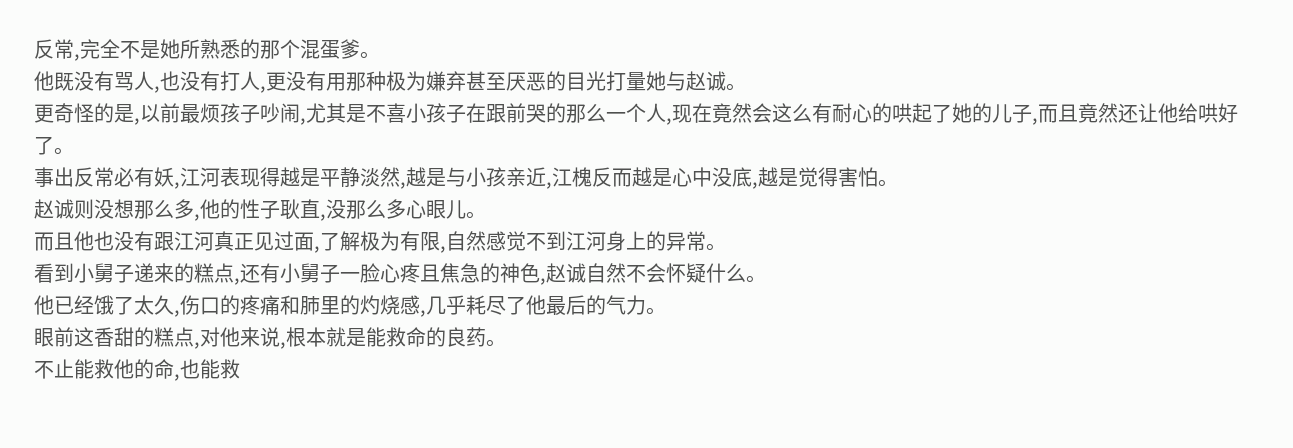反常,完全不是她所熟悉的那个混蛋爹。
他既没有骂人,也没有打人,更没有用那种极为嫌弃甚至厌恶的目光打量她与赵诚。
更奇怪的是,以前最烦孩子吵闹,尤其是不喜小孩子在跟前哭的那么一个人,现在竟然会这么有耐心的哄起了她的儿子,而且竟然还让他给哄好了。
事出反常必有妖,江河表现得越是平静淡然,越是与小孩亲近,江槐反而越是心中没底,越是觉得害怕。
赵诚则没想那么多,他的性子耿直,没那么多心眼儿。
而且他也没有跟江河真正见过面,了解极为有限,自然感觉不到江河身上的异常。
看到小舅子递来的糕点,还有小舅子一脸心疼且焦急的神色,赵诚自然不会怀疑什么。
他已经饿了太久,伤口的疼痛和肺里的灼烧感,几乎耗尽了他最后的气力。
眼前这香甜的糕点,对他来说,根本就是能救命的良药。
不止能救他的命,也能救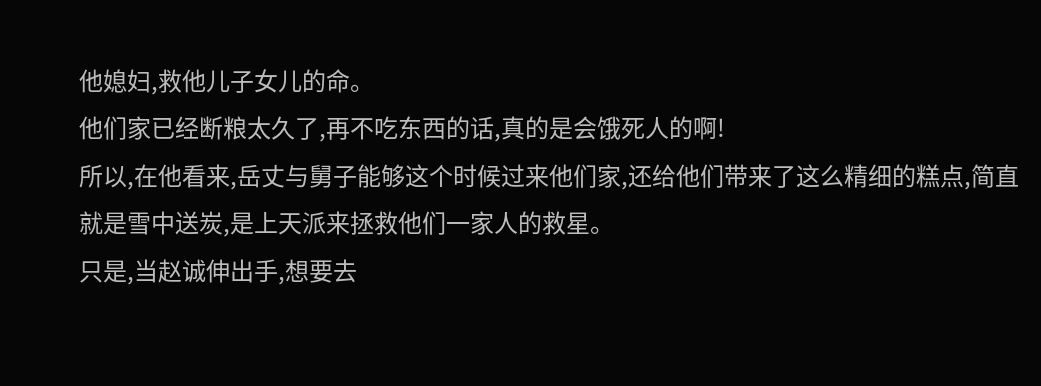他媳妇,救他儿子女儿的命。
他们家已经断粮太久了,再不吃东西的话,真的是会饿死人的啊!
所以,在他看来,岳丈与舅子能够这个时候过来他们家,还给他们带来了这么精细的糕点,简直就是雪中送炭,是上天派来拯救他们一家人的救星。
只是,当赵诚伸出手,想要去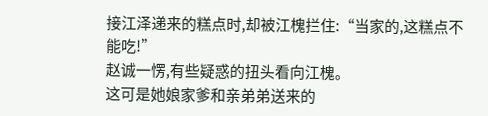接江泽递来的糕点时,却被江槐拦住:“当家的,这糕点不能吃!”
赵诚一愣,有些疑惑的扭头看向江槐。
这可是她娘家爹和亲弟弟送来的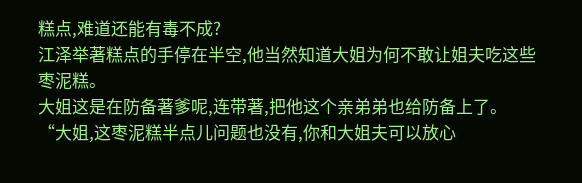糕点,难道还能有毒不成?
江泽举著糕点的手停在半空,他当然知道大姐为何不敢让姐夫吃这些枣泥糕。
大姐这是在防备著爹呢,连带著,把他这个亲弟弟也给防备上了。
“大姐,这枣泥糕半点儿问题也没有,你和大姐夫可以放心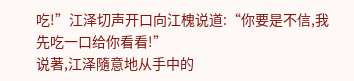吃!”江泽切声开口向江槐说道:“你要是不信,我先吃一口给你看看!”
说著,江泽隨意地从手中的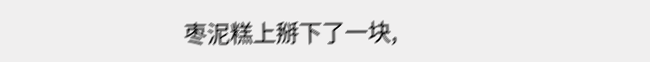枣泥糕上掰下了一块,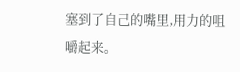塞到了自己的嘴里,用力的咀嚼起来。